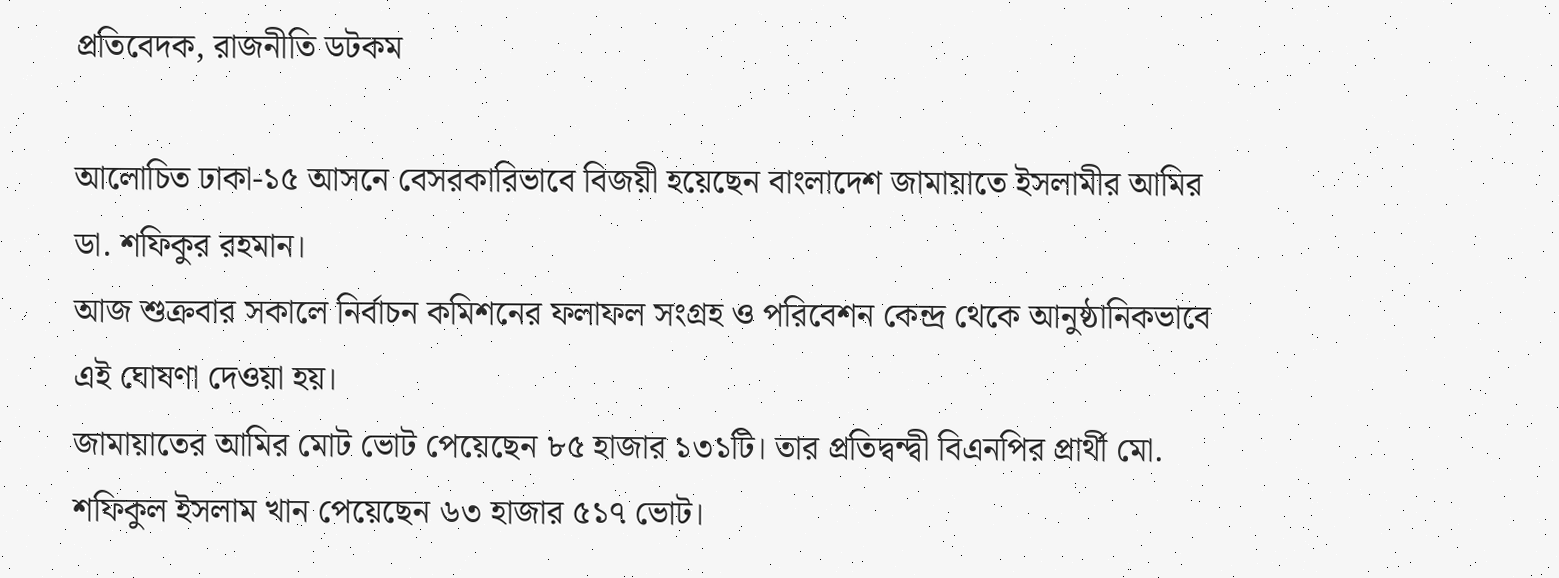প্রতিবেদক, রাজনীতি ডটকম

আলোচিত ঢাকা-১৫ আসনে বেসরকারিভাবে বিজয়ী হয়েছেন বাংলাদেশ জামায়াতে ইসলামীর আমির ডা. শফিকুর রহমান।
আজ শুক্রবার সকালে নির্বাচন কমিশনের ফলাফল সংগ্রহ ও পরিবেশন কেন্দ্র থেকে আনুষ্ঠানিকভাবে এই ঘোষণা দেওয়া হয়।
জামায়াতের আমির মোট ভোট পেয়েছেন ৮৫ হাজার ১৩১টি। তার প্রতিদ্বন্দ্বী বিএনপির প্রার্থী মো. শফিকুল ইসলাম খান পেয়েছেন ৬৩ হাজার ৫১৭ ভোট।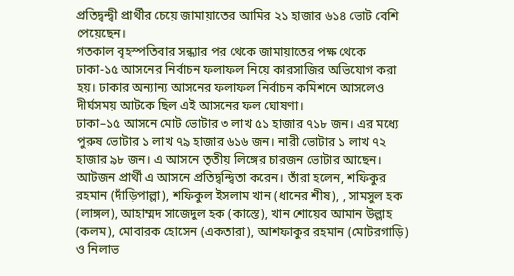প্রতিদ্বন্দ্বী প্রার্থীর চেয়ে জামায়াতের আমির ২১ হাজার ৬১৪ ভোট বেশি পেয়েছেন।
গতকাল বৃহস্পতিবার সন্ধ্যার পর থেকে জামায়াতের পক্ষ থেকে ঢাকা-১৫ আসনের নির্বাচন ফলাফল নিয়ে কারসাজির অভিযোগ করা হয়। ঢাকার অন্যান্য আসনের ফলাফল নির্বাচন কমিশনে আসলেও দীর্ঘসময় আটকে ছিল এই আসনের ফল ঘোষণা।
ঢাকা–১৫ আসনে মোট ভোটার ৩ লাখ ৫১ হাজার ৭১৮ জন। এর মধ্যে পুরুষ ভোটার ১ লাখ ৭৯ হাজার ৬১৬ জন। নারী ভোটার ১ লাখ ৭২ হাজার ৯৮ জন। এ আসনে তৃতীয় লিঙ্গের চারজন ভোটার আছেন।
আটজন প্রার্থী এ আসনে প্রতিদ্বন্দ্বিতা করেন। তাঁরা হলেন, শফিকুর রহমান (দাঁড়িপাল্লা), শফিকুল ইসলাম খান (ধানের শীষ), , সামসুল হক (লাঙ্গল), আহাম্মদ সাজেদুল হক (কাস্তে), খান শোয়েব আমান উল্লাহ (কলম), মোবারক হোসেন (একতারা), আশফাকুর রহমান (মোটরগাড়ি) ও নিলাভ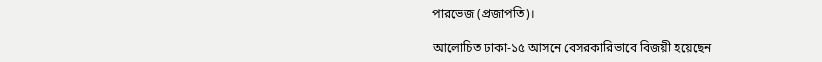পারভেজ (প্রজাপতি)।

আলোচিত ঢাকা-১৫ আসনে বেসরকারিভাবে বিজয়ী হয়েছেন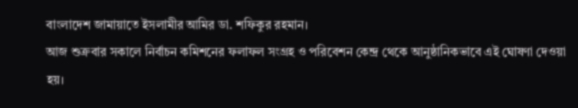বাংলাদেশ জামায়াতে ইসলামীর আমির ডা. শফিকুর রহমান।
আজ শুক্রবার সকালে নির্বাচন কমিশনের ফলাফল সংগ্রহ ও পরিবেশন কেন্দ্র থেকে আনুষ্ঠানিকভাবে এই ঘোষণা দেওয়া হয়।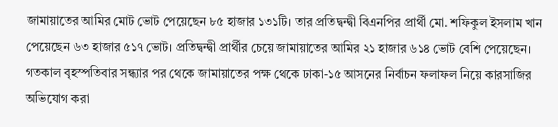জামায়াতের আমির মোট ভোট পেয়েছেন ৮৫ হাজার ১৩১টি। তার প্রতিদ্বন্দ্বী বিএনপির প্রার্থী মো. শফিকুল ইসলাম খান পেয়েছেন ৬৩ হাজার ৫১৭ ভোট। প্রতিদ্বন্দ্বী প্রার্থীর চেয়ে জামায়াতের আমির ২১ হাজার ৬১৪ ভোট বেশি পেয়েছেন।
গতকাল বৃহস্পতিবার সন্ধ্যার পর থেকে জামায়াতের পক্ষ থেকে ঢাকা-১৫ আসনের নির্বাচন ফলাফল নিয়ে কারসাজির অভিযোগ করা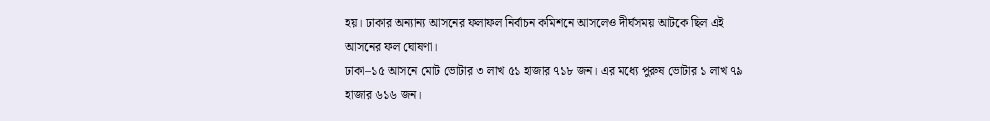হয়। ঢাকার অন্যান্য আসনের ফলাফল নির্বাচন কমিশনে আসলেও দীর্ঘসময় আটকে ছিল এই আসনের ফল ঘোষণা।
ঢাকা–১৫ আসনে মোট ভোটার ৩ লাখ ৫১ হাজার ৭১৮ জন। এর মধ্যে পুরুষ ভোটার ১ লাখ ৭৯ হাজার ৬১৬ জন।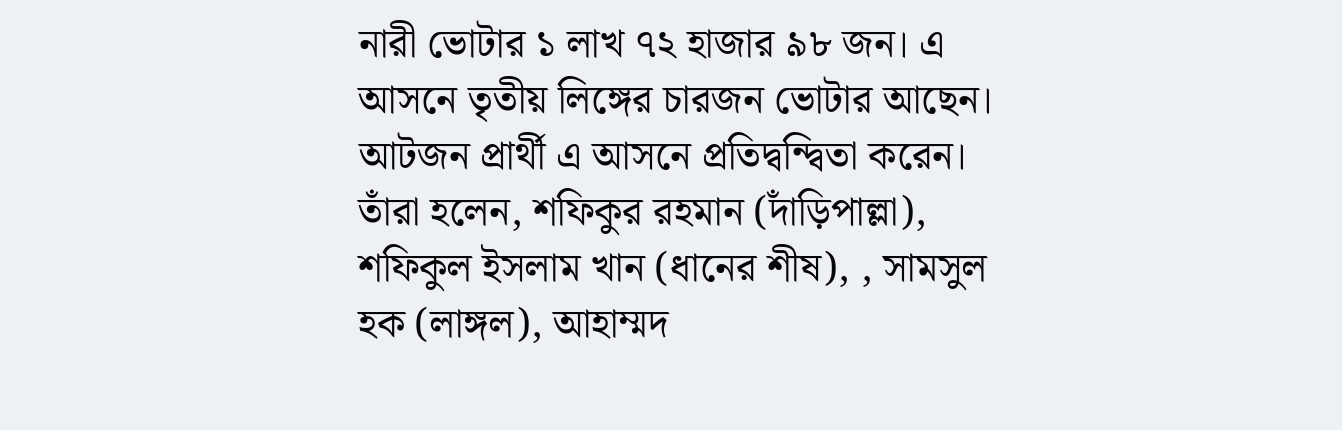নারী ভোটার ১ লাখ ৭২ হাজার ৯৮ জন। এ আসনে তৃতীয় লিঙ্গের চারজন ভোটার আছেন।
আটজন প্রার্থী এ আসনে প্রতিদ্বন্দ্বিতা করেন। তাঁরা হলেন, শফিকুর রহমান (দাঁড়িপাল্লা), শফিকুল ইসলাম খান (ধানের শীষ), , সামসুল হক (লাঙ্গল), আহাম্মদ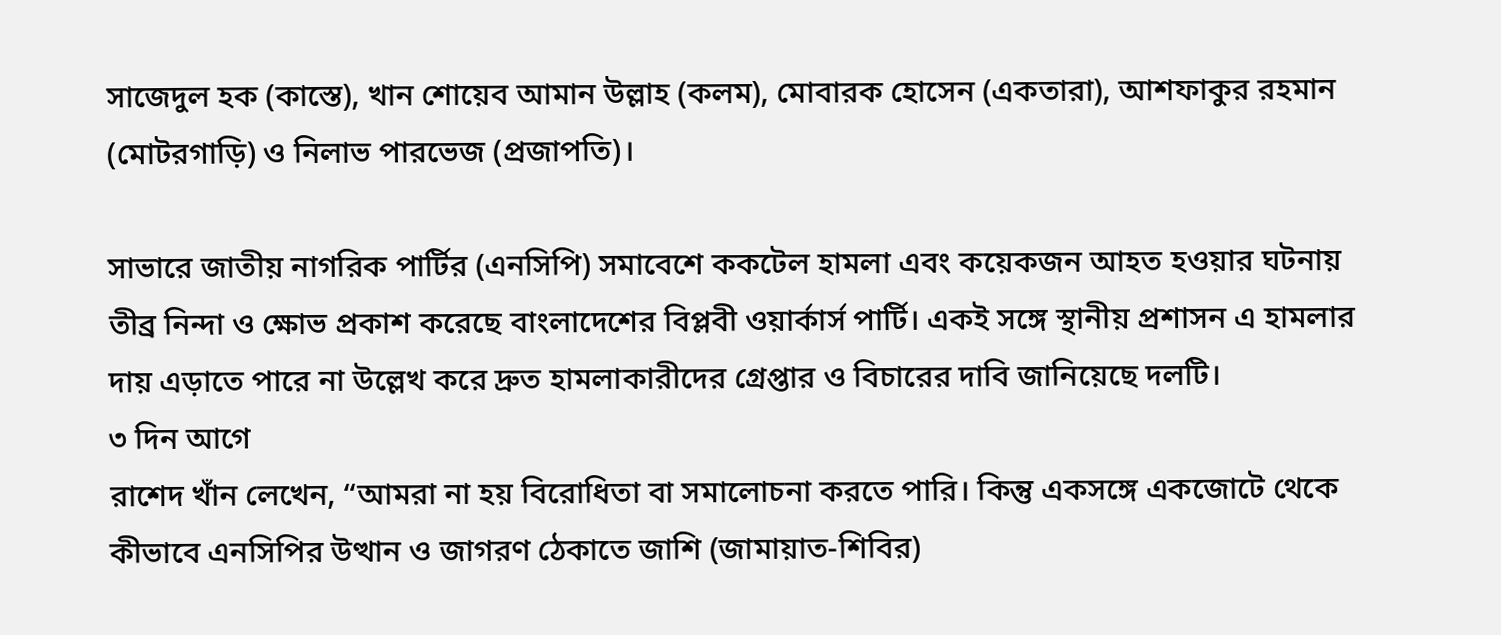সাজেদুল হক (কাস্তে), খান শোয়েব আমান উল্লাহ (কলম), মোবারক হোসেন (একতারা), আশফাকুর রহমান (মোটরগাড়ি) ও নিলাভ পারভেজ (প্রজাপতি)।

সাভারে জাতীয় নাগরিক পার্টির (এনসিপি) সমাবেশে ককটেল হামলা এবং কয়েকজন আহত হওয়ার ঘটনায় তীব্র নিন্দা ও ক্ষোভ প্রকাশ করেছে বাংলাদেশের বিপ্লবী ওয়ার্কার্স পার্টি। একই সঙ্গে স্থানীয় প্রশাসন এ হামলার দায় এড়াতে পারে না উল্লেখ করে দ্রুত হামলাকারীদের গ্রেপ্তার ও বিচারের দাবি জানিয়েছে দলটি।
৩ দিন আগে
রাশেদ খাঁন লেখেন, “আমরা না হয় বিরোধিতা বা সমালোচনা করতে পারি। কিন্তু একসঙ্গে একজোটে থেকে কীভাবে এনসিপির উত্থান ও জাগরণ ঠেকাতে জাশি (জামায়াত-শিবির)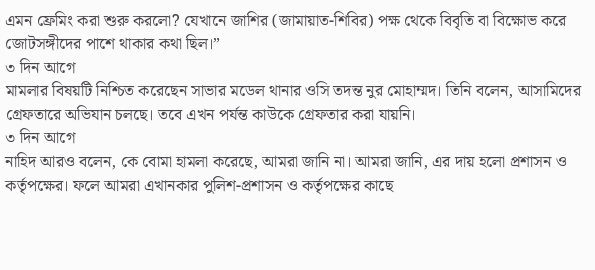এমন ফ্রেমিং করা শুরু করলো? যেখানে জাশির (জামায়াত-শিবির) পক্ষ থেকে বিবৃতি বা বিক্ষোভ করে জোটসঙ্গীদের পাশে থাকার কথা ছিল।”
৩ দিন আগে
মামলার বিষয়টি নিশ্চিত করেছেন সাভার মডেল থানার ওসি তদন্ত নুর মোহাম্মদ। তিনি বলেন, আসামিদের গ্রেফতারে অভিযান চলছে। তবে এখন পর্যন্ত কাউকে গ্রেফতার করা যায়নি।
৩ দিন আগে
নাহিদ আরও বলেন, কে বোমা হামলা করেছে, আমরা জানি না। আমরা জানি, এর দায় হলো প্রশাসন ও কর্তৃপক্ষের। ফলে আমরা এখানকার পুলিশ-প্রশাসন ও কর্তৃপক্ষের কাছে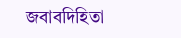জবাবদিহিতা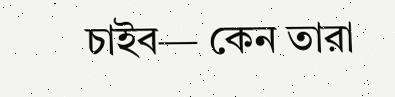চাইব— কেন তারা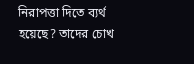নিরাপত্তা দিতে ব্যর্থ হয়েছে? তাদের চোখ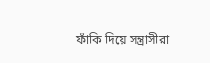ফাঁকি দিয়ে সন্ত্রাসীরা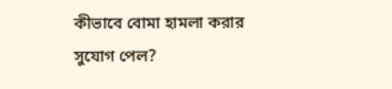কীভাবে বোমা হামলা করার সুযোগ পেল?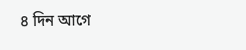৪ দিন আগে